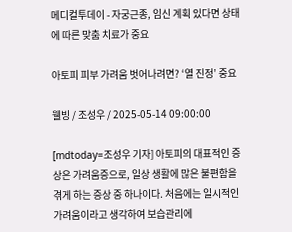메디컬투데이 - 자궁근종, 임신 계획 있다면 상태에 따른 맞춤 치료가 중요

아토피 피부 가려움 벗어나려면? ‘열 진정’ 중요

웰빙 / 조성우 / 2025-05-14 09:00:00

[mdtoday=조성우 기자] 아토피의 대표적인 증상은 가려움증으로, 일상 생활에 많은 불편함을 겪게 하는 증상 중 하나이다. 처음에는 일시적인 가려움이라고 생각하여 보습관리에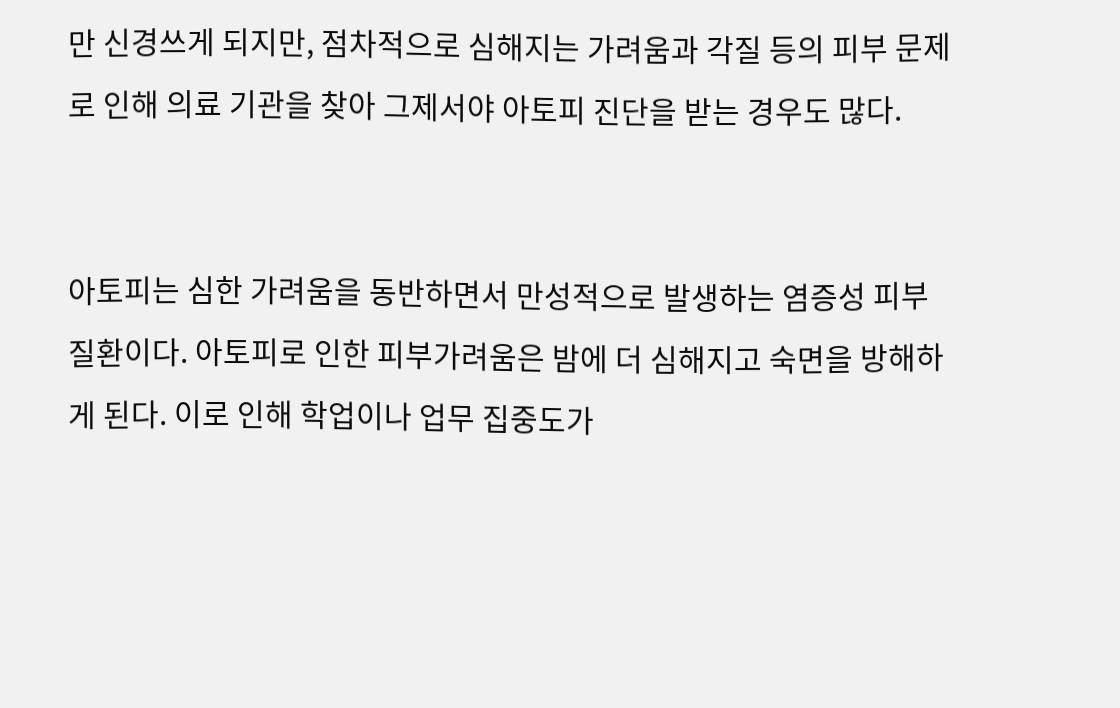만 신경쓰게 되지만, 점차적으로 심해지는 가려움과 각질 등의 피부 문제로 인해 의료 기관을 찾아 그제서야 아토피 진단을 받는 경우도 많다.


아토피는 심한 가려움을 동반하면서 만성적으로 발생하는 염증성 피부 질환이다. 아토피로 인한 피부가려움은 밤에 더 심해지고 숙면을 방해하게 된다. 이로 인해 학업이나 업무 집중도가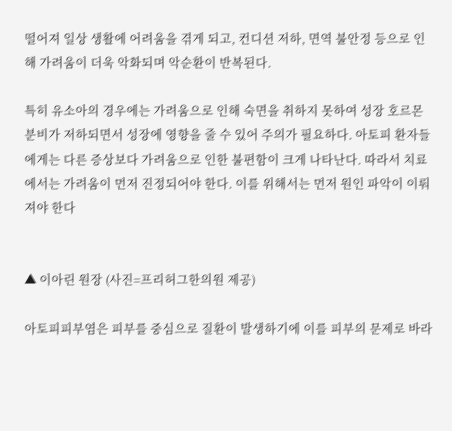떨어져 일상 생활에 어려움을 겪게 되고, 컨디션 저하, 면역 불안정 등으로 인해 가려움이 더욱 악화되며 악순환이 반복된다.

특히 유소아의 경우에는 가려움으로 인해 숙면을 취하지 못하여 성장 호르몬 분비가 저하되면서 성장에 영향을 줄 수 있어 주의가 필요하다. 아토피 환자들에게는 다른 증상보다 가려움으로 인한 불편함이 크게 나타난다. 따라서 치료에서는 가려움이 먼저 진정되어야 한다. 이를 위해서는 먼저 원인 파악이 이뤄져야 한다


▲ 이아린 원장 (사진=프리허그한의원 제공)

아토피피부염은 피부를 중심으로 질환이 발생하기에 이를 피부의 문제로 바라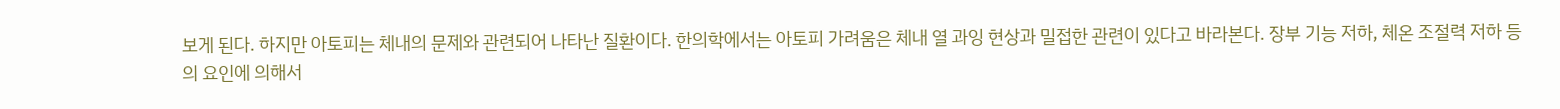보게 된다. 하지만 아토피는 체내의 문제와 관련되어 나타난 질환이다. 한의학에서는 아토피 가려움은 체내 열 과잉 현상과 밀접한 관련이 있다고 바라본다. 장부 기능 저하, 체온 조절력 저하 등의 요인에 의해서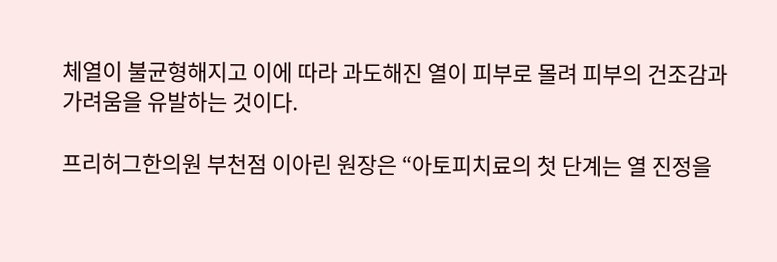체열이 불균형해지고 이에 따라 과도해진 열이 피부로 몰려 피부의 건조감과 가려움을 유발하는 것이다.

프리허그한의원 부천점 이아린 원장은 “아토피치료의 첫 단계는 열 진정을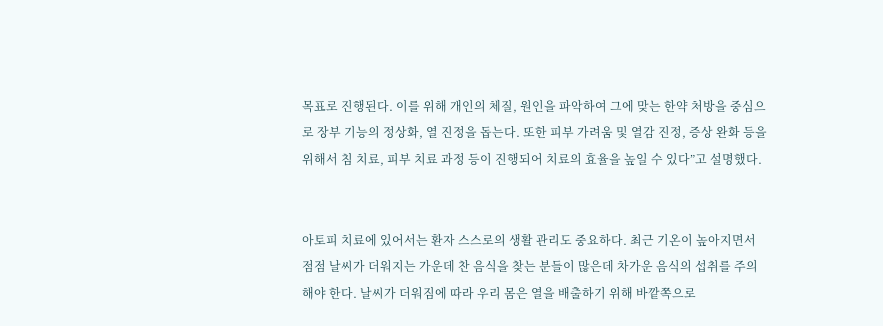목표로 진행된다. 이를 위해 개인의 체질, 원인을 파악하여 그에 맞는 한약 처방을 중심으로 장부 기능의 정상화, 열 진정을 돕는다. 또한 피부 가려움 및 열감 진정, 증상 완화 등을 위해서 침 치료, 피부 치료 과정 등이 진행되어 치료의 효율을 높일 수 있다”고 설명했다.


아토피 치료에 있어서는 환자 스스로의 생활 관리도 중요하다. 최근 기온이 높아지면서 점점 날씨가 더워지는 가운데 찬 음식을 찾는 분들이 많은데 차가운 음식의 섭취를 주의해야 한다. 날씨가 더워짐에 따라 우리 몸은 열을 배출하기 위해 바깥쪽으로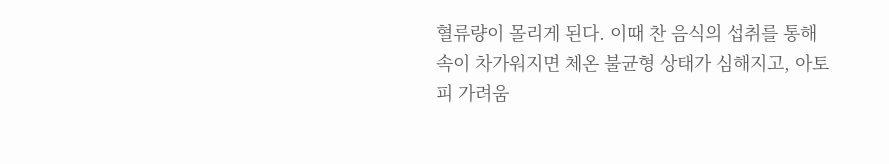혈류량이 몰리게 된다. 이때 찬 음식의 섭취를 통해 속이 차가워지면 체온 불균형 상태가 심해지고, 아토피 가려움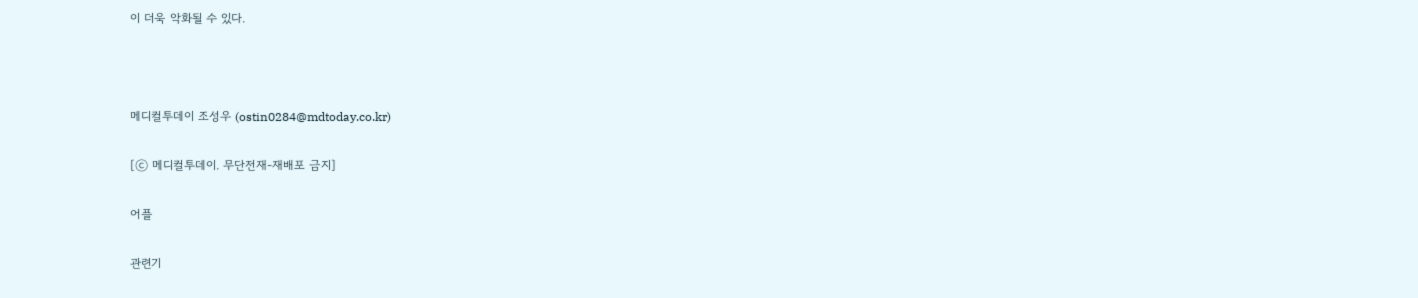이 더욱 악화될 수 있다.



메디컬투데이 조성우 (ostin0284@mdtoday.co.kr)

[ⓒ 메디컬투데이. 무단전재-재배포 금지]

어플

관련기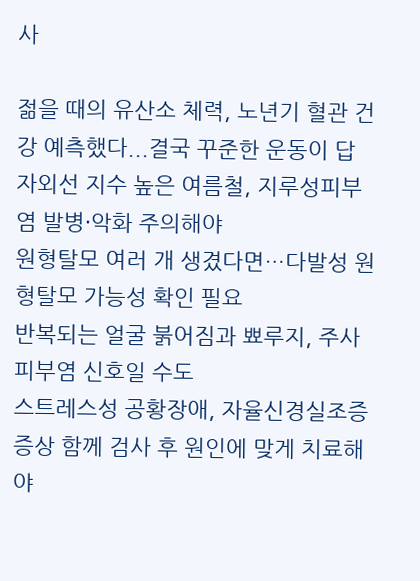사

젊을 때의 유산소 체력, 노년기 혈관 건강 예측했다...결국 꾸준한 운동이 답
자외선 지수 높은 여름철, 지루성피부염 발병·악화 주의해야
원형탈모 여러 개 생겼다면…다발성 원형탈모 가능성 확인 필요
반복되는 얼굴 붉어짐과 뾰루지, 주사피부염 신호일 수도
스트레스성 공황장애, 자율신경실조증 증상 함께 검사 후 원인에 맞게 치료해야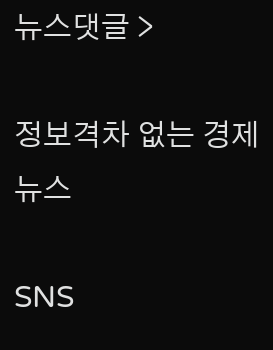뉴스댓글 >

정보격차 없는 경제뉴스

SNS